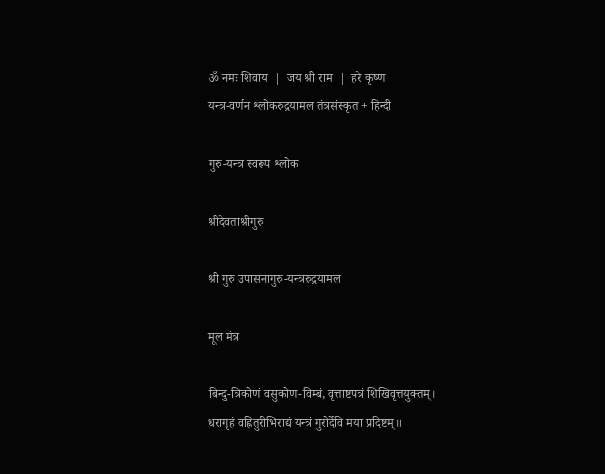ॐ नमः शिवाय  |  जय श्री राम  |  हरे कृष्ण
यन्त्र-वर्णन श्लोकरुद्रयामल तंत्रसंस्कृत + हिन्दी

गुरु-यन्त्र स्वरूप श्लोक

श्रीदेवताश्रीगुरु

श्री गुरु उपासनागुरु-यन्त्ररुद्रयामल

मूल मंत्र

बिन्दु-त्रिकोणं वसुकोण-विम्बं, वृत्ताष्टपत्रं शिखिवृत्तयुक्तम्‌।
धरागृहं वह्नितुरीभिराद्यं यन्त्रं गुरोर्देवि मया प्रदिष्टम्‌॥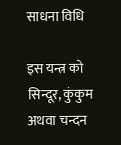साधना विधि

इस यन्त्र को सिन्दूर, कुंकुम अथवा चन्दन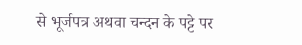से भूर्जपत्र अथवा चन्दन के पट्टे पर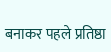बनाकर पहले प्रतिष्ठा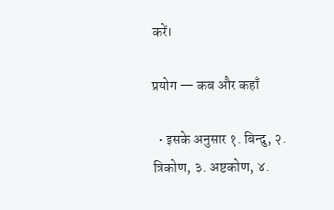करें।

प्रयोग — कब और कहाँ

  • इसके अनुसार १. बिन्दु, २. त्रिकोण, ३. अष्टकोण, ४.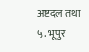अष्टदल तथा ५. भूपुर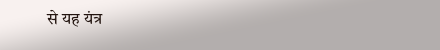से यह यंत्र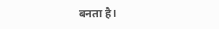बनता है।